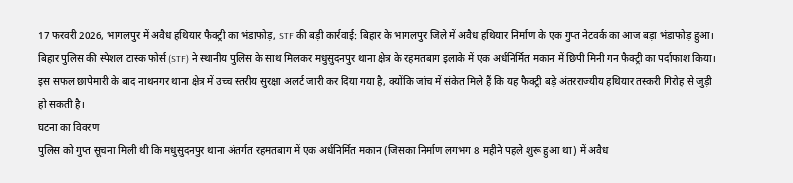17 फरवरी 2026, भागलपुर में अवैध हथियार फैक्ट्री का भंडाफोड़, STF की बड़ी कार्रवाई: बिहार के भागलपुर जिले में अवैध हथियार निर्माण के एक गुप्त नेटवर्क का आज बड़ा भंडाफोड़ हुआ। बिहार पुलिस की स्पेशल टास्क फोर्स (STF) ने स्थानीय पुलिस के साथ मिलकर मधुसुदनपुर थाना क्षेत्र के रहमतबाग इलाके में एक अर्धनिर्मित मकान में छिपी मिनी गन फैक्ट्री का पर्दाफाश किया। इस सफल छापेमारी के बाद नाथनगर थाना क्षेत्र में उच्च स्तरीय सुरक्षा अलर्ट जारी कर दिया गया है, क्योंकि जांच में संकेत मिले हैं कि यह फैक्ट्री बड़े अंतरराज्यीय हथियार तस्करी गिरोह से जुड़ी हो सकती है।
घटना का विवरण
पुलिस को गुप्त सूचना मिली थी कि मधुसुदनपुर थाना अंतर्गत रहमतबाग में एक अर्धनिर्मित मकान (जिसका निर्माण लगभग 8 महीने पहले शुरू हुआ था) में अवैध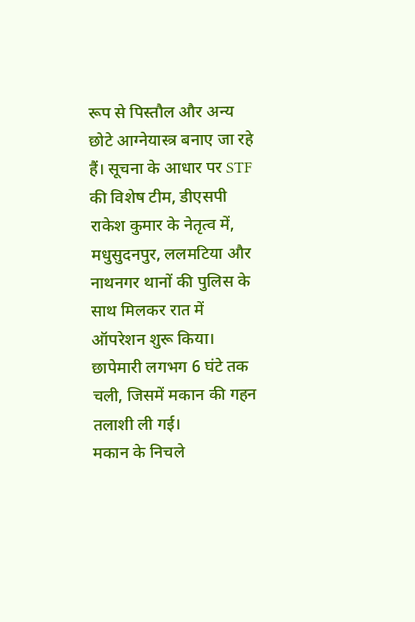रूप से पिस्तौल और अन्य छोटे आग्नेयास्त्र बनाए जा रहे हैं। सूचना के आधार पर STF की विशेष टीम, डीएसपी राकेश कुमार के नेतृत्व में, मधुसुदनपुर, ललमटिया और नाथनगर थानों की पुलिस के साथ मिलकर रात में ऑपरेशन शुरू किया। छापेमारी लगभग 6 घंटे तक चली, जिसमें मकान की गहन तलाशी ली गई।
मकान के निचले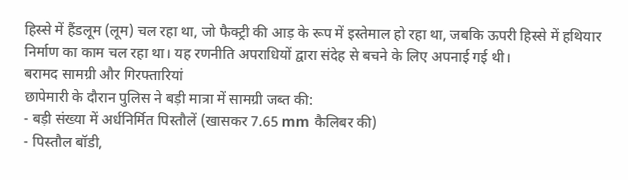हिस्से में हैंडलूम (लूम) चल रहा था, जो फैक्ट्री की आड़ के रूप में इस्तेमाल हो रहा था, जबकि ऊपरी हिस्से में हथियार निर्माण का काम चल रहा था। यह रणनीति अपराधियों द्वारा संदेह से बचने के लिए अपनाई गई थी।
बरामद सामग्री और गिरफ्तारियां
छापेमारी के दौरान पुलिस ने बड़ी मात्रा में सामग्री जब्त की:
- बड़ी संख्या में अर्धनिर्मित पिस्तौलें (खासकर 7.65 mm कैलिबर की)
- पिस्तौल बॉडी,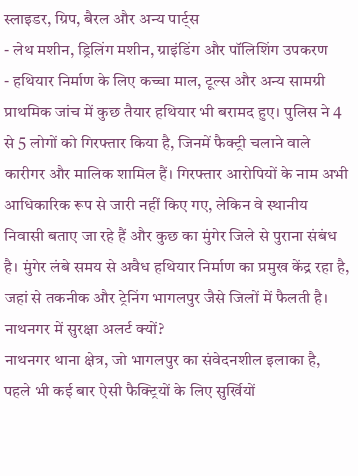स्लाइडर, ग्रिप, बैरल और अन्य पार्ट्स
- लेथ मशीन, ड्रिलिंग मशीन, ग्राइंडिंग और पॉलिशिंग उपकरण
- हथियार निर्माण के लिए कच्चा माल, टूल्स और अन्य सामग्री
प्राथमिक जांच में कुछ तैयार हथियार भी बरामद हुए। पुलिस ने 4 से 5 लोगों को गिरफ्तार किया है, जिनमें फैक्ट्री चलाने वाले कारीगर और मालिक शामिल हैं। गिरफ्तार आरोपियों के नाम अभी आधिकारिक रूप से जारी नहीं किए गए, लेकिन वे स्थानीय निवासी बताए जा रहे हैं और कुछ का मुंगेर जिले से पुराना संबंध है। मुंगेर लंबे समय से अवैध हथियार निर्माण का प्रमुख केंद्र रहा है, जहां से तकनीक और ट्रेनिंग भागलपुर जैसे जिलों में फैलती है।
नाथनगर में सुरक्षा अलर्ट क्यों?
नाथनगर थाना क्षेत्र, जो भागलपुर का संवेदनशील इलाका है, पहले भी कई बार ऐसी फैक्ट्रियों के लिए सुर्खियों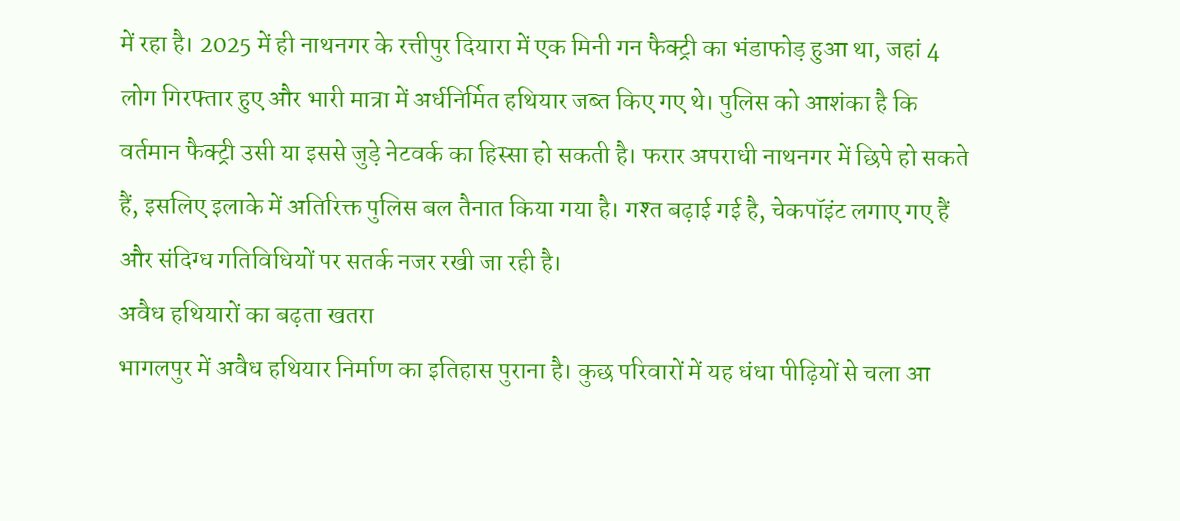में रहा है। 2025 में ही नाथनगर के रत्तीपुर दियारा में एक मिनी गन फैक्ट्री का भंडाफोड़ हुआ था, जहां 4 लोग गिरफ्तार हुए और भारी मात्रा में अर्धनिर्मित हथियार जब्त किए गए थे। पुलिस को आशंका है कि वर्तमान फैक्ट्री उसी या इससे जुड़े नेटवर्क का हिस्सा हो सकती है। फरार अपराधी नाथनगर में छिपे हो सकते हैं, इसलिए इलाके में अतिरिक्त पुलिस बल तैनात किया गया है। गश्त बढ़ाई गई है, चेकपॉइंट लगाए गए हैं और संदिग्ध गतिविधियों पर सतर्क नजर रखी जा रही है।
अवैध हथियारों का बढ़ता खतरा
भागलपुर में अवैध हथियार निर्माण का इतिहास पुराना है। कुछ परिवारों में यह धंधा पीढ़ियों से चला आ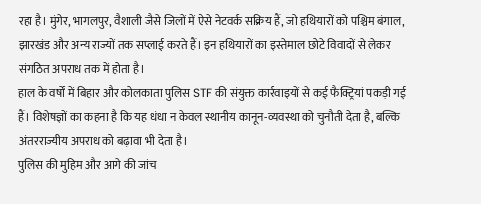रहा है। मुंगेर, भागलपुर, वैशाली जैसे जिलों में ऐसे नेटवर्क सक्रिय हैं, जो हथियारों को पश्चिम बंगाल, झारखंड और अन्य राज्यों तक सप्लाई करते हैं। इन हथियारों का इस्तेमाल छोटे विवादों से लेकर संगठित अपराध तक में होता है।
हाल के वर्षों में बिहार और कोलकाता पुलिस STF की संयुक्त कार्रवाइयों से कई फैक्ट्रियां पकड़ी गई हैं। विशेषज्ञों का कहना है कि यह धंधा न केवल स्थानीय कानून-व्यवस्था को चुनौती देता है, बल्कि अंतरराज्यीय अपराध को बढ़ावा भी देता है।
पुलिस की मुहिम और आगे की जांच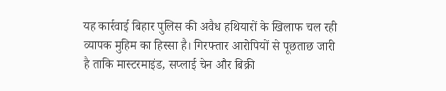यह कार्रवाई बिहार पुलिस की अवैध हथियारों के खिलाफ चल रही व्यापक मुहिम का हिस्सा है। गिरफ्तार आरोपियों से पूछताछ जारी है ताकि मास्टरमाइंड, सप्लाई चेन और बिक्री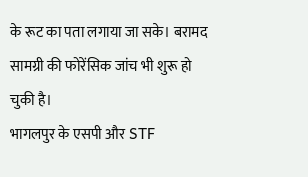के रूट का पता लगाया जा सके। बरामद सामग्री की फोरेंसिक जांच भी शुरू हो चुकी है।
भागलपुर के एसपी और STF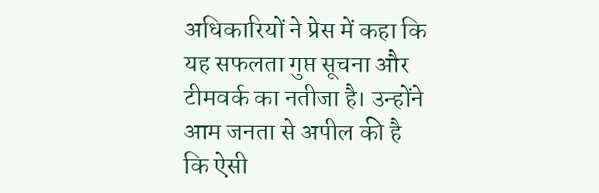अधिकारियों ने प्रेस में कहा कि यह सफलता गुप्त सूचना और टीमवर्क का नतीजा है। उन्होंने आम जनता से अपील की है कि ऐसी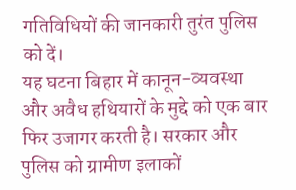गतिविधियों की जानकारी तुरंत पुलिस को दें।
यह घटना बिहार में कानून-व्यवस्था और अवैध हथियारों के मुद्दे को एक बार फिर उजागर करती है। सरकार और पुलिस को ग्रामीण इलाकों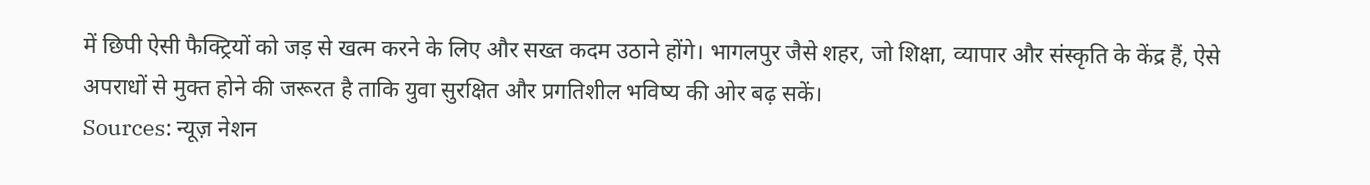में छिपी ऐसी फैक्ट्रियों को जड़ से खत्म करने के लिए और सख्त कदम उठाने होंगे। भागलपुर जैसे शहर, जो शिक्षा, व्यापार और संस्कृति के केंद्र हैं, ऐसे अपराधों से मुक्त होने की जरूरत है ताकि युवा सुरक्षित और प्रगतिशील भविष्य की ओर बढ़ सकें।
Sources: न्यूज़ नेशन